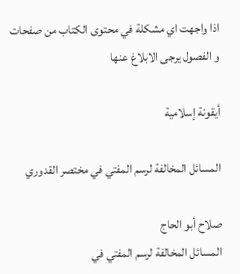اذا واجهت اي مشكلة في محتوى الكتاب من صفحات و الفصول يرجى الابلاغ عنها

أيقونة إسلامية

المسائل المخالفة لرسم المفتي في مختصر القدوري

صلاح أبو الحاج
المسائل المخالفة لرسم المفتي في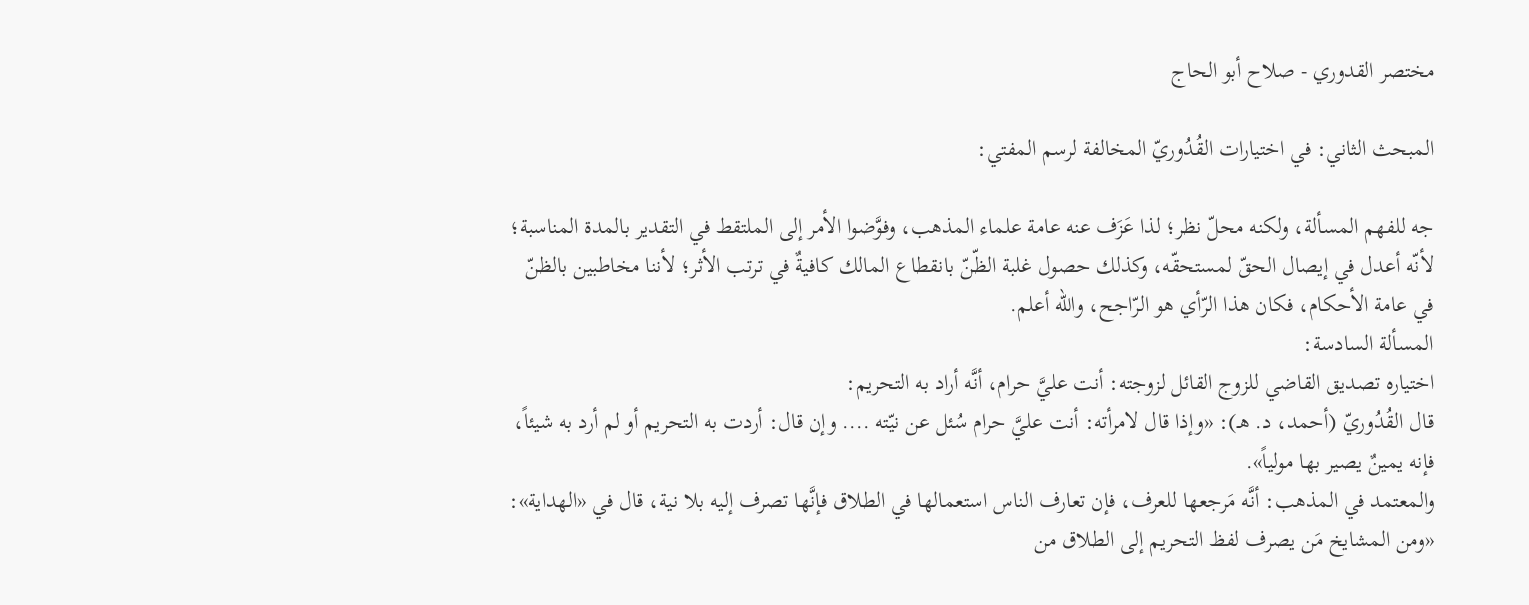مختصر القدوري - صلاح أبو الحاج

المبحث الثاني: في اختيارات القُدُوريّ المخالفة لرسم المفتي:

جه للفهم المسألة، ولكنه محلّ نظر؛ لذا عَزَف عنه عامة علماء المذهب، وفوَّضوا الأمر إلى الملتقط في التقدير بالمدة المناسبة؛ لأنّه أعدل في إيصال الحقّ لمستحقّه، وكذلك حصول غلبة الظّنّ بانقطاع المالك كافيةٌ في ترتب الأثر؛ لأننا مخاطبين بالظنّ في عامة الأحكام، فكان هذا الرّأي هو الرّاجح، والله أعلم.
المسألة السادسة:
اختياره تصديق القاضي للزوج القائل لزوجته: أنت عليَّ حرام، أنَّه أراد به التحريم:
قال القُدُوريّ (أحمد، د. هـ): «وإذا قال لامرأته: أنت عليَّ حرام سُئل عن نيّته .... وإن قال: أردت به التحريم أو لم أرد به شيئاً، فإنه يمينٌ يصير بها مولياً».
والمعتمد في المذهب: أنَّه مَرجعها للعرف، فإن تعارف الناس استعمالها في الطلاق فإنَّها تصرف إليه بلا نية، قال في «الهداية»: «ومن المشايخ مَن يصرف لفظ التحريم إلى الطلاق من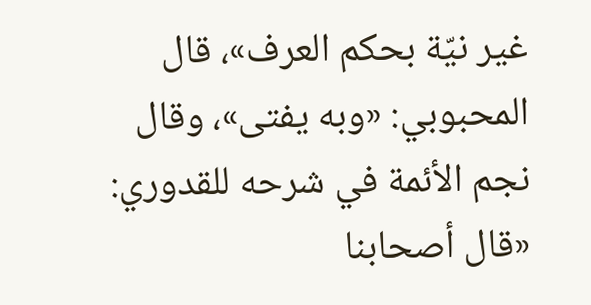غير نيّة بحكم العرف»، قال المحبوبي: «وبه يفتى»، وقال نجم الأئمة في شرحه للقدوري: «قال أصحابنا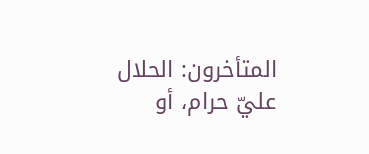المتأخرون: الحلال عليّ حرام، أو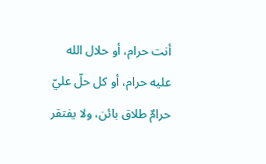أنت حرام، أو حلال الله عليه حرام، أو كل حلّ عليّ حرامٌ طلاق بائن، ولا يفتقر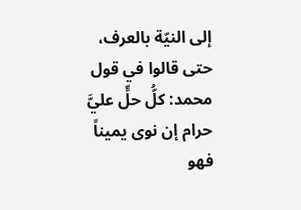إلى النيّة بالعرف، حتى قالوا في قول محمد: كلُّ حلٍّ عليَّ حرام إن نوى يميناً فهو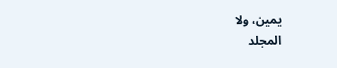يمين، ولا
المجلد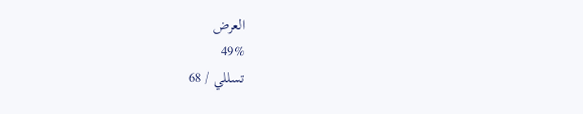العرض
49%
تسللي / 68